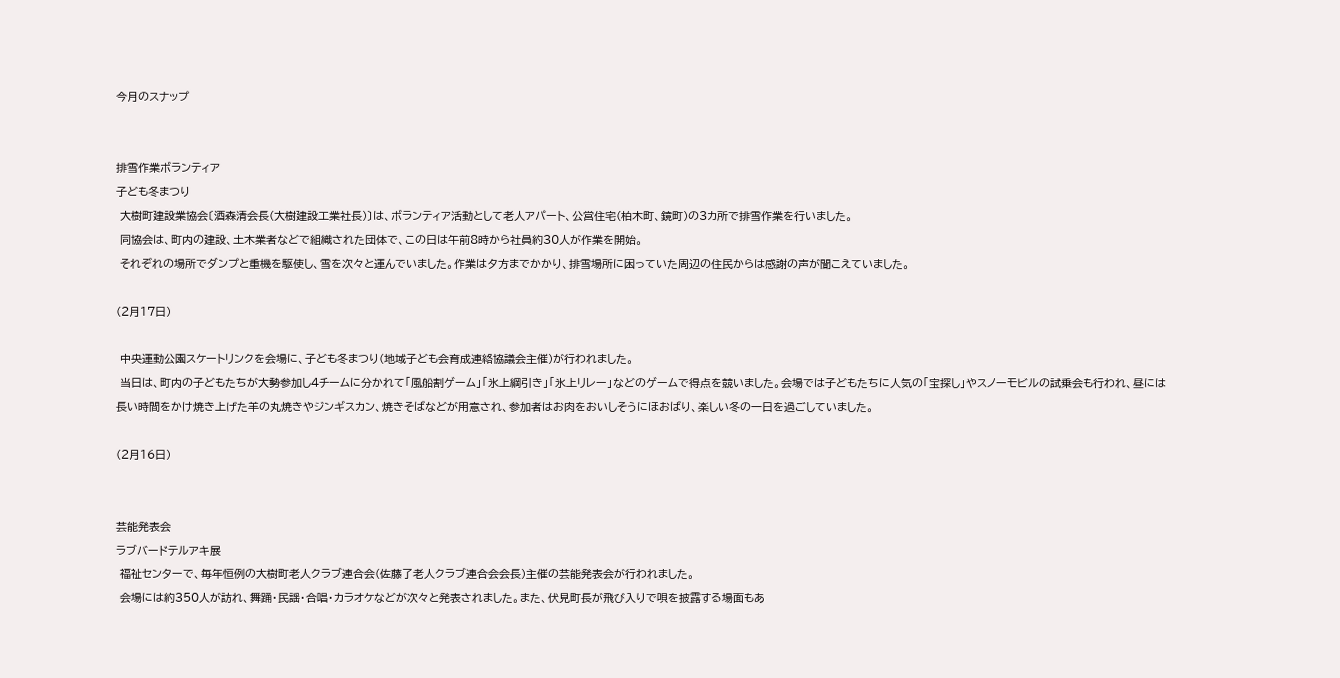今月のスナップ


排雪作業ボランティア
子ども冬まつり
 大樹町建設業協会〔酒森清会長(大樹建設工業社長)〕は、ボランティア活動として老人アパート、公営住宅(柏木町、鏡町)の3カ所で排雪作業を行いました。
 同協会は、町内の建設、土木業者などで組織された団体で、この日は午前8時から社員約30人が作業を開始。
 それぞれの場所でダンプと重機を駆使し、雪を次々と運んでいました。作業は夕方までかかり、排雪場所に困っていた周辺の住民からは感謝の声が聞こえていました。

(2月17日)

 中央運動公園スケートリンクを会場に、子ども冬まつり(地域子ども会育成連絡協議会主催)が行われました。
 当日は、町内の子どもたちが大勢参加し4チームに分かれて「風船割ゲーム」「氷上綱引き」「氷上リレー」などのゲームで得点を競いました。会場では子どもたちに人気の「宝探し」やスノーモビルの試乗会も行われ、昼には長い時間をかけ焼き上げた羊の丸焼きやジンギスカン、焼きそばなどが用意され、参加者はお肉をおいしそうにほおばり、楽しい冬の一日を過ごしていました。

(2月16日)


芸能発表会
ラブバードテルアキ展
 福祉センターで、毎年恒例の大樹町老人クラブ連合会(佐藤了老人クラブ連合会会長)主催の芸能発表会が行われました。
 会場には約350人が訪れ、舞踊・民謡・合唱・カラオケなどが次々と発表されました。また、伏見町長が飛び入りで唄を披露する場面もあ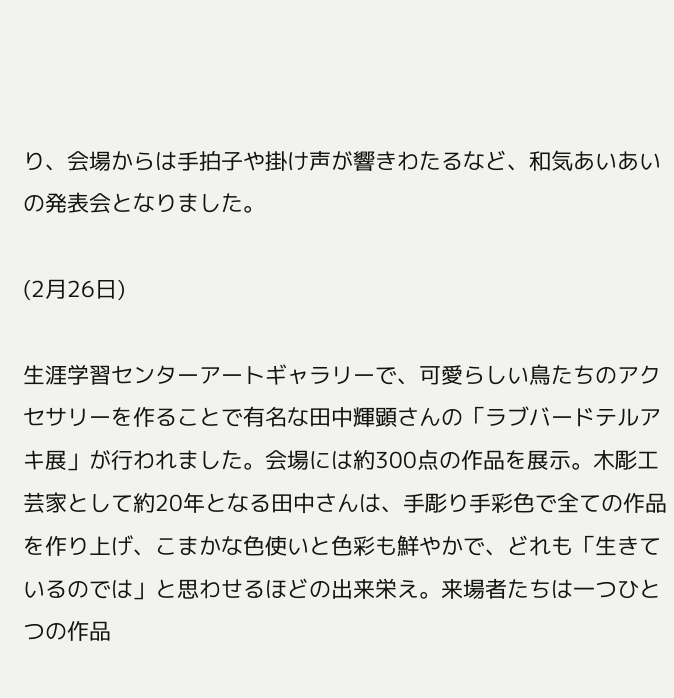り、会場からは手拍子や掛け声が響きわたるなど、和気あいあいの発表会となりました。

(2月26日)

生涯学習センターアートギャラリーで、可愛らしい鳥たちのアクセサリーを作ることで有名な田中輝顕さんの「ラブバードテルアキ展」が行われました。会場には約300点の作品を展示。木彫工芸家として約20年となる田中さんは、手彫り手彩色で全ての作品を作り上げ、こまかな色使いと色彩も鮮やかで、どれも「生きているのでは」と思わせるほどの出来栄え。来場者たちは一つひとつの作品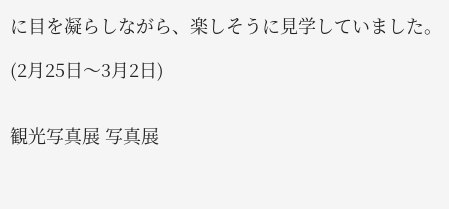に目を凝らしながら、楽しそうに見学していました。

(2月25日〜3月2日)


観光写真展 写真展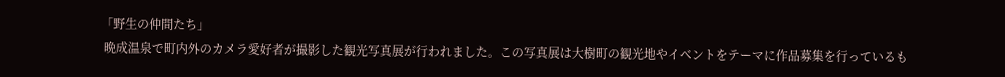「野生の仲間たち」
 晩成温泉で町内外のカメラ愛好者が撮影した観光写真展が行われました。この写真展は大樹町の観光地やイベントをテーマに作品募集を行っているも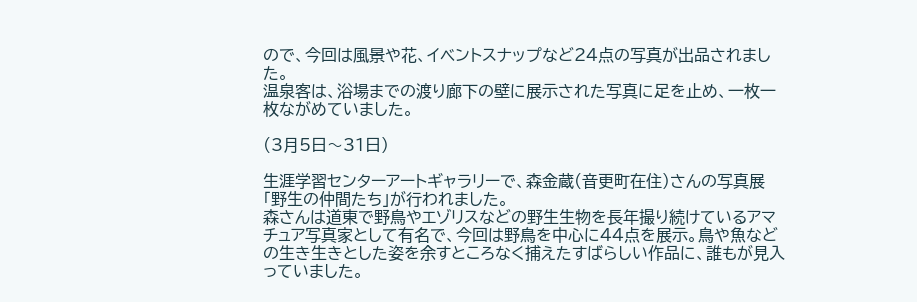ので、今回は風景や花、イベントスナップなど24点の写真が出品されました。
温泉客は、浴場までの渡り廊下の壁に展示された写真に足を止め、一枚一枚ながめていました。

(3月5日〜31日)

生涯学習センターアートギャラリーで、森金蔵(音更町在住)さんの写真展「野生の仲間たち」が行われました。
森さんは道東で野鳥やエゾリスなどの野生生物を長年撮り続けているアマチュア写真家として有名で、今回は野鳥を中心に44点を展示。鳥や魚などの生き生きとした姿を余すところなく捕えたすばらしい作品に、誰もが見入っていました。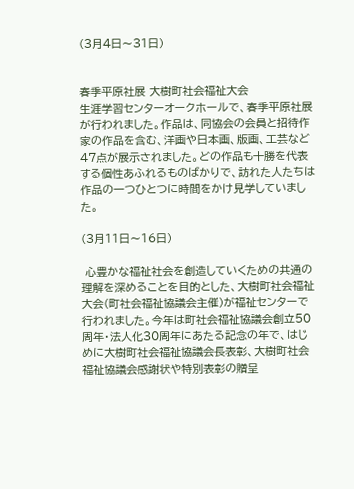(3月4日〜31日)


春季平原社展 大樹町社会福祉大会
生涯学習センターオークホールで、春季平原社展が行われました。作品は、同協会の会員と招待作家の作品を含む、洋画や日本画、版画、工芸など47点が展示されました。どの作品も十勝を代表する個性あふれるものばかりで、訪れた人たちは作品の一つひとつに時間をかけ見学していました。

(3月11日〜16日)

 心豊かな福祉社会を創造していくための共通の理解を深めることを目的とした、大樹町社会福祉大会(町社会福祉協議会主催)が福祉センターで行われました。今年は町社会福祉協議会創立50周年・法人化30周年にあたる記念の年で、はじめに大樹町社会福祉協議会長表彰、大樹町社会福祉協議会感謝状や特別表彰の贈呈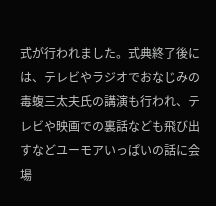式が行われました。式典終了後には、テレビやラジオでおなじみの毒蝮三太夫氏の講演も行われ、テレビや映画での裏話なども飛び出すなどユーモアいっぱいの話に会場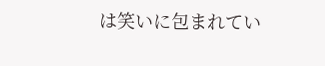は笑いに包まれてい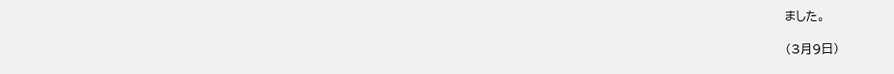ました。

(3月9日)